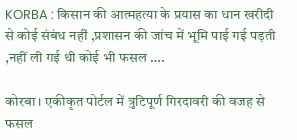KORBA : किसान की आत्महत्या के प्रयास का धान खरीदी से कोई संबंध नहीं ,प्रशासन की जांच में भूमि पाई गई पड़ती ,नहीं ली गई थी कोई भी फसल ….

कोरबा। एकीकृत पोर्टल में त्रुटिपूर्ण गिरदावरी की वजह से फसल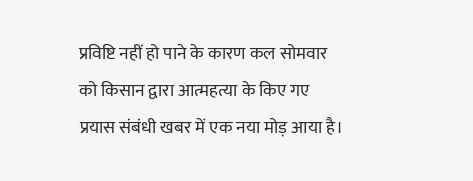प्रविष्टि नहीं हो पाने के कारण कल सोमवार को किसान द्वारा आत्महत्या के किए गए प्रयास संबंधी खबर में एक नया मोड़ आया है।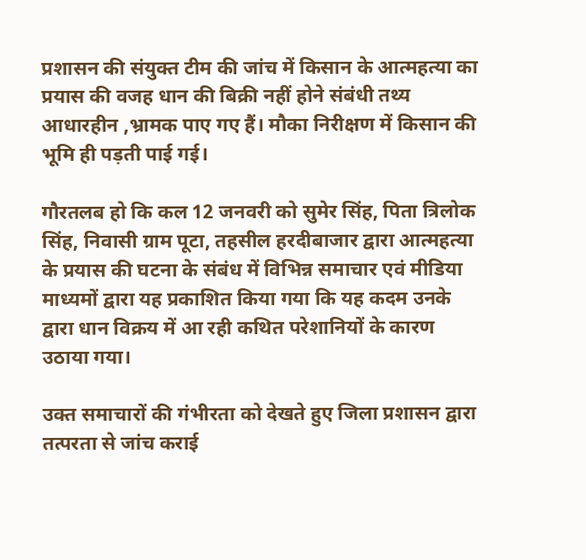प्रशासन की संयुक्त टीम की जांच में किसान के आत्महत्या का प्रयास की वजह धान की बिक्री नहीं होने संबंधी तथ्य आधारहीन ,भ्रामक पाए गए हैं। मौका निरीक्षण में किसान की भूमि ही पड़ती पाई गई।

गौरतलब हो कि कल 12 जनवरी को सुमेर सिंह, पिता त्रिलोक सिंह, निवासी ग्राम पूटा, तहसील हरदीबाजार द्वारा आत्महत्या के प्रयास की घटना के संबंध में विभिन्न समाचार एवं मीडिया माध्यमों द्वारा यह प्रकाशित किया गया कि यह कदम उनके द्वारा धान विक्रय में आ रही कथित परेशानियों के कारण उठाया गया।

उक्त समाचारों की गंभीरता को देखते हुए जिला प्रशासन द्वारा तत्परता से जांच कराई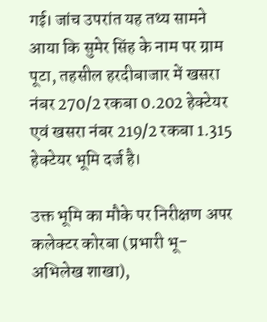गई। जांच उपरांत यह तथ्य सामने आया कि सुमेर सिंह के नाम पर ग्राम पूटा, तहसील हरदीबाजार में खसरा नंबर 270/2 रकबा 0.202 हेक्टेयर एवं खसरा नंबर 219/2 रकबा 1.315 हेक्टेयर भूमि दर्ज है।

उक्त भूमि का मौके पर निरीक्षण अपर कलेक्टर कोरबा (प्रभारी भू-अभिलेख शाखा),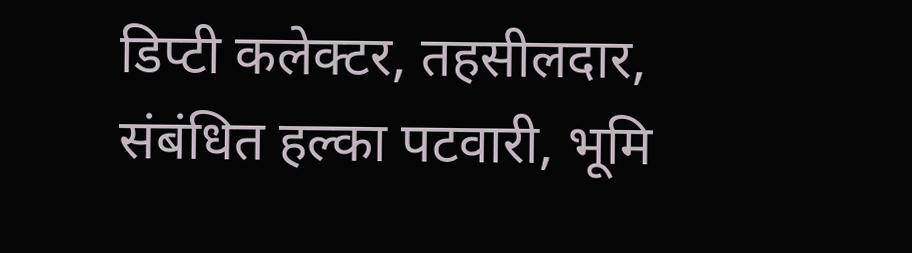डिप्टी कलेक्टर, तहसीलदार, संबंधित हल्का पटवारी, भूमि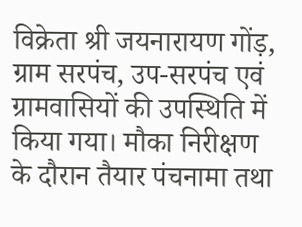विक्रेता श्री जयनारायण गोंड़, ग्राम सरपंच, उप-सरपंच एवं ग्रामवासियों की उपस्थिति में किया गया। मौका निरीक्षण के दौरान तैयार पंचनामा तथा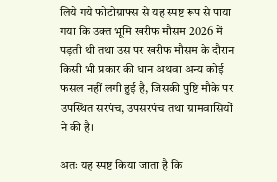लिये गये फोटोग्राफ्स से यह स्पष्ट रूप से पाया गया कि उक्त भूमि खरीफ मौसम 2026 में पड़ती थी तथा उस पर खरीफ मौसम के दौरान किसी भी प्रकार की धान अथवा अन्य कोई फसल नहीं लगी हुई है, जिसकी पुष्टि मौके पर उपस्थित सरपंच, उपसरपंच तथा ग्रामवासियों ने की है।

अतः यह स्पष्ट किया जाता है कि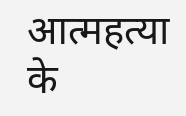आत्महत्या के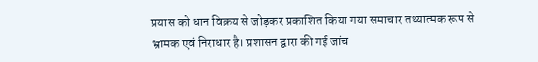प्रयास को धान विक्रय से जोड़कर प्रकाशित किया गया समाचार तथ्यात्मक रूप से भ्रामक एवं निराधार है। प्रशासन द्वारा की गई जांच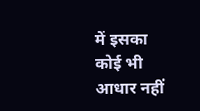में इसका कोई भी आधार नहीं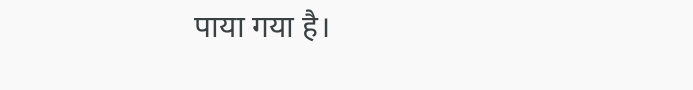पाया गया है।